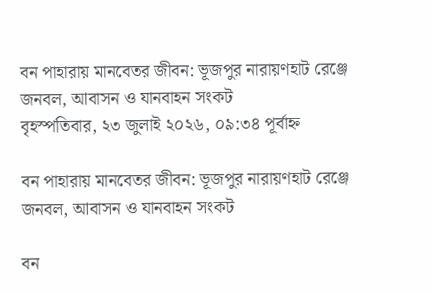বন পাহারায় মানবেতর জীবন: ভূজপুর নারায়ণহাট রেঞ্জে জনবল, আবাসন ও যানবাহন সংকট
বৃহস্পতিবার, ২৩ জুলাই ২০২৬, ০৯:৩৪ পূর্বাহ্ন

বন পাহারায় মানবেতর জীবন: ভূজপুর নারায়ণহাট রেঞ্জে জনবল, আবাসন ও যানবাহন সংকট

বন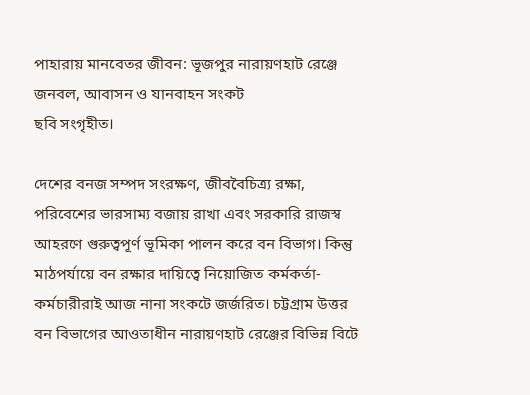পাহারায় মানবেতর জীবন: ভূজপুর নারায়ণহাট রেঞ্জে জনবল, আবাসন ও যানবাহন সংকট
ছবি সংগৃহীত।

দেশের বনজ সম্পদ সংরক্ষণ, জীববৈচিত্র্য রক্ষা, পরিবেশের ভারসাম্য বজায় রাখা এবং সরকারি রাজস্ব আহরণে গুরুত্বপূর্ণ ভূমিকা পালন করে বন বিভাগ। কিন্তু মাঠপর্যায়ে বন রক্ষার দায়িত্বে নিয়োজিত কর্মকর্তা-কর্মচারীরাই আজ নানা সংকটে জর্জরিত। চট্টগ্রাম উত্তর বন বিভাগের আওতাধীন নারায়ণহাট রেঞ্জের বিভিন্ন বিটে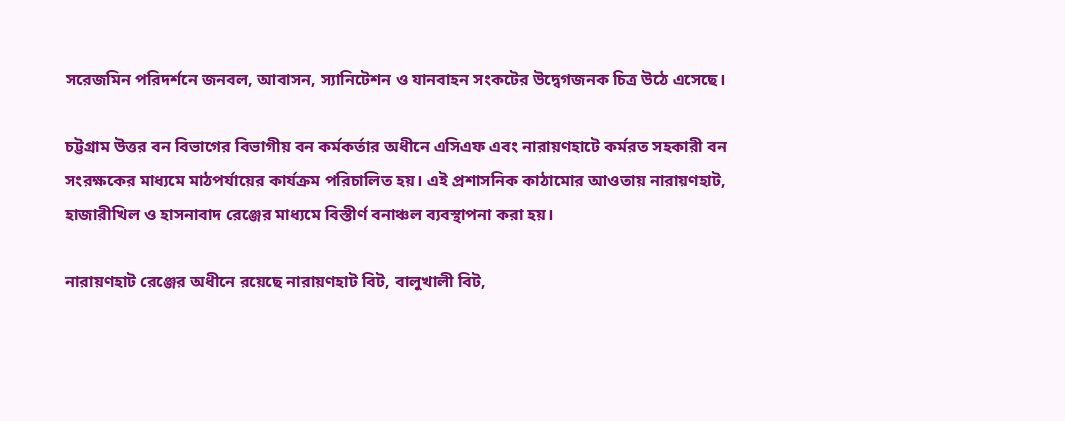সরেজমিন পরিদর্শনে জনবল, আবাসন, স্যানিটেশন ও যানবাহন সংকটের উদ্বেগজনক চিত্র উঠে এসেছে।

চট্টগ্রাম উত্তর বন বিভাগের বিভাগীয় বন কর্মকর্তার অধীনে এসিএফ এবং নারায়ণহাটে কর্মরত সহকারী বন সংরক্ষকের মাধ্যমে মাঠপর্যায়ের কার্যক্রম পরিচালিত হয়। এই প্রশাসনিক কাঠামোর আওতায় নারায়ণহাট, হাজারীখিল ও হাসনাবাদ রেঞ্জের মাধ্যমে বিস্তীর্ণ বনাঞ্চল ব্যবস্থাপনা করা হয়।

নারায়ণহাট রেঞ্জের অধীনে রয়েছে নারায়ণহাট বিট, বালুখালী বিট,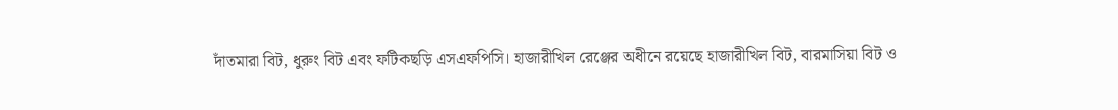দাঁতমারা বিট, ধুরুং বিট এবং ফটিকছড়ি এসএফপিসি। হাজারীখিল রেঞ্জের অধীনে রয়েছে হাজারীখিল বিট, বারমাসিয়া বিট ও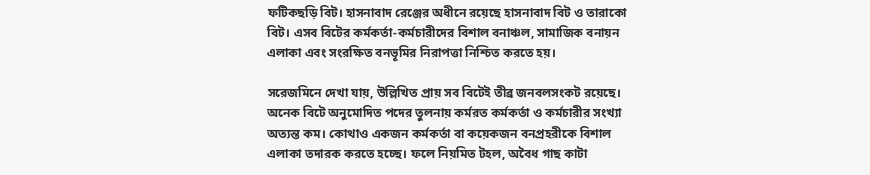ফটিকছড়ি বিট। হাসনাবাদ রেঞ্জের অধীনে রয়েছে হাসনাবাদ বিট ও তারাকো বিট। এসব বিটের কর্মকর্তা-কর্মচারীদের বিশাল বনাঞ্চল, সামাজিক বনায়ন এলাকা এবং সংরক্ষিত বনভূমির নিরাপত্তা নিশ্চিত করতে হয়।

সরেজমিনে দেখা যায়, উল্লিখিত প্রায় সব বিটেই তীব্র জনবলসংকট রয়েছে। অনেক বিটে অনুমোদিত পদের তুলনায় কর্মরত কর্মকর্তা ও কর্মচারীর সংখ্যা অত্যন্ত কম। কোথাও একজন কর্মকর্তা বা কয়েকজন বনপ্রহরীকে বিশাল এলাকা তদারক করতে হচ্ছে। ফলে নিয়মিত টহল, অবৈধ গাছ কাটা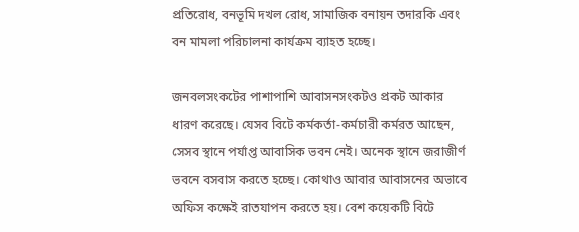প্রতিরোধ, বনভূমি দখল রোধ, সামাজিক বনায়ন তদারকি এবং বন মামলা পরিচালনা কার্যক্রম ব্যাহত হচ্ছে।

জনবলসংকটের পাশাপাশি আবাসনসংকটও প্রকট আকার ধারণ করেছে। যেসব বিটে কর্মকর্তা-কর্মচারী কর্মরত আছেন, সেসব স্থানে পর্যাপ্ত আবাসিক ভবন নেই। অনেক স্থানে জরাজীর্ণ ভবনে বসবাস করতে হচ্ছে। কোথাও আবার আবাসনের অভাবে অফিস কক্ষেই রাতযাপন করতে হয়। বেশ কয়েকটি বিটে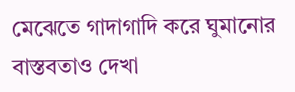মেঝেতে গাদাগাদি করে ঘুমানোর বাস্তবতাও দেখা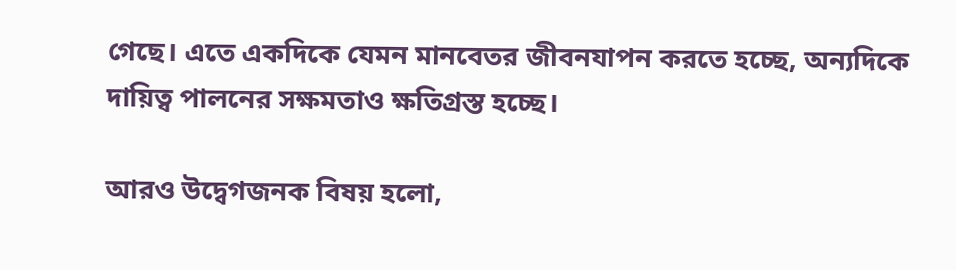গেছে। এতে একদিকে যেমন মানবেতর জীবনযাপন করতে হচ্ছে, অন্যদিকে দায়িত্ব পালনের সক্ষমতাও ক্ষতিগ্রস্ত হচ্ছে।

আরও উদ্বেগজনক বিষয় হলো,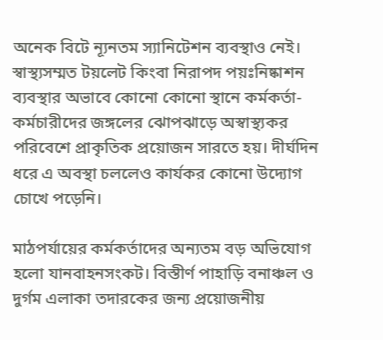অনেক বিটে ন্যূনতম স্যানিটেশন ব্যবস্থাও নেই। স্বাস্থ্যসম্মত টয়লেট কিংবা নিরাপদ পয়ঃনিষ্কাশন ব্যবস্থার অভাবে কোনো কোনো স্থানে কর্মকর্তা-কর্মচারীদের জঙ্গলের ঝোপঝাড়ে অস্বাস্থ্যকর পরিবেশে প্রাকৃতিক প্রয়োজন সারতে হয়। দীর্ঘদিন ধরে এ অবস্থা চললেও কার্যকর কোনো উদ্যোগ চোখে পড়েনি।

মাঠপর্যায়ের কর্মকর্তাদের অন্যতম বড় অভিযোগ হলো যানবাহনসংকট। বিস্তীর্ণ পাহাড়ি বনাঞ্চল ও দুর্গম এলাকা তদারকের জন্য প্রয়োজনীয়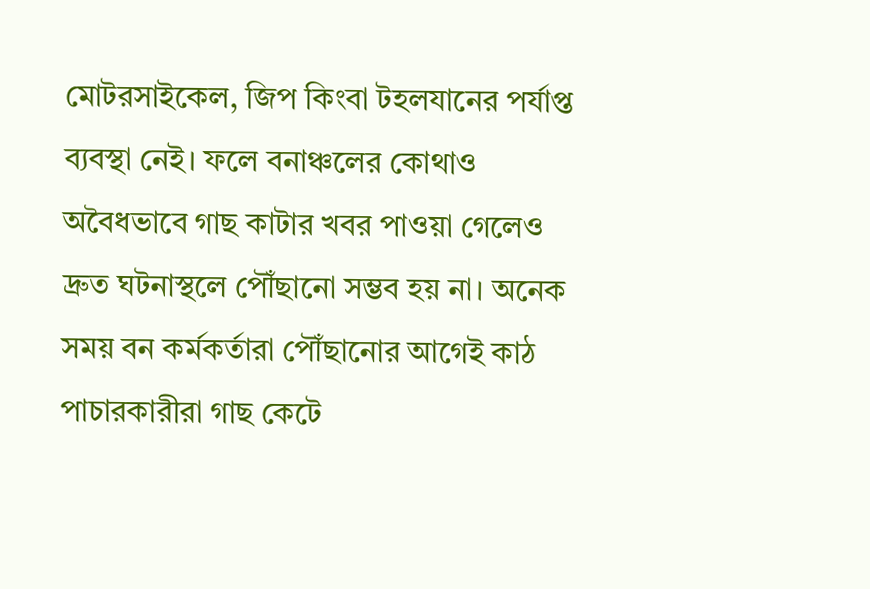মোটরসাইকেল, জিপ কিংবা টহলযানের পর্যাপ্ত ব্যবস্থা নেই। ফলে বনাঞ্চলের কোথাও অবৈধভাবে গাছ কাটার খবর পাওয়া গেলেও দ্রুত ঘটনাস্থলে পৌঁছানো সম্ভব হয় না। অনেক সময় বন কর্মকর্তারা পৌঁছানোর আগেই কাঠ পাচারকারীরা গাছ কেটে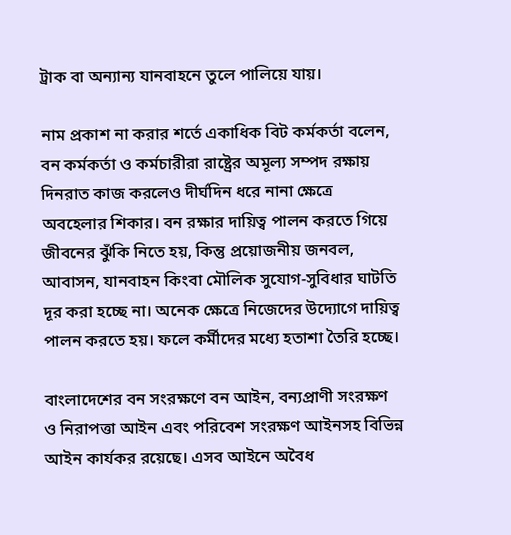ট্রাক বা অন্যান্য যানবাহনে তুলে পালিয়ে যায়।

নাম প্রকাশ না করার শর্তে একাধিক বিট কর্মকর্তা বলেন, বন কর্মকর্তা ও কর্মচারীরা রাষ্ট্রের অমূল্য সম্পদ রক্ষায় দিনরাত কাজ করলেও দীর্ঘদিন ধরে নানা ক্ষেত্রে অবহেলার শিকার। বন রক্ষার দায়িত্ব পালন করতে গিয়ে জীবনের ঝুঁকি নিতে হয়, কিন্তু প্রয়োজনীয় জনবল, আবাসন, যানবাহন কিংবা মৌলিক সুযোগ-সুবিধার ঘাটতি দূর করা হচ্ছে না। অনেক ক্ষেত্রে নিজেদের উদ্যোগে দায়িত্ব পালন করতে হয়। ফলে কর্মীদের মধ্যে হতাশা তৈরি হচ্ছে।

বাংলাদেশের বন সংরক্ষণে বন আইন, বন্যপ্রাণী সংরক্ষণ ও নিরাপত্তা আইন এবং পরিবেশ সংরক্ষণ আইনসহ বিভিন্ন আইন কার্যকর রয়েছে। এসব আইনে অবৈধ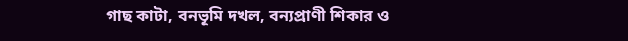গাছ কাটা, বনভূমি দখল, বন্যপ্রাণী শিকার ও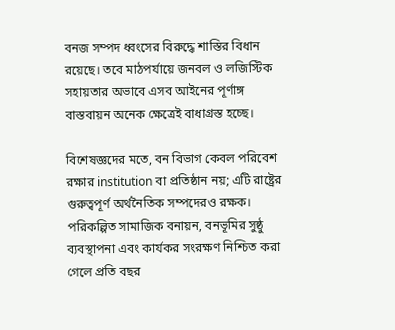বনজ সম্পদ ধ্বংসের বিরুদ্ধে শাস্তির বিধান রয়েছে। তবে মাঠপর্যায়ে জনবল ও লজিস্টিক সহায়তার অভাবে এসব আইনের পূর্ণাঙ্গ বাস্তবায়ন অনেক ক্ষেত্রেই বাধাগ্রস্ত হচ্ছে।

বিশেষজ্ঞদের মতে, বন বিভাগ কেবল পরিবেশ রক্ষার institution বা প্রতিষ্ঠান নয়; এটি রাষ্ট্রের গুরুত্বপূর্ণ অর্থনৈতিক সম্পদেরও রক্ষক। পরিকল্পিত সামাজিক বনায়ন, বনভূমির সুষ্ঠু ব্যবস্থাপনা এবং কার্যকর সংরক্ষণ নিশ্চিত করা গেলে প্রতি বছর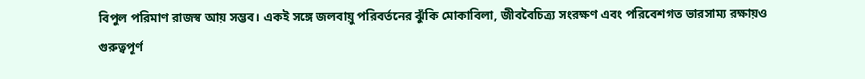বিপুল পরিমাণ রাজস্ব আয় সম্ভব। একই সঙ্গে জলবায়ু পরিবর্তনের ঝুঁকি মোকাবিলা, জীববৈচিত্র্য সংরক্ষণ এবং পরিবেশগত ভারসাম্য রক্ষায়ও গুরুত্বপূর্ণ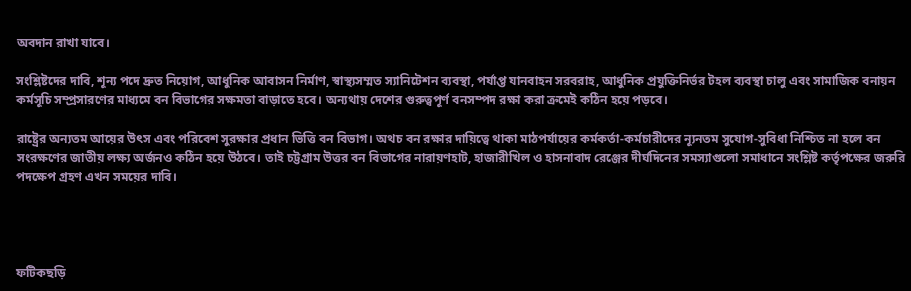অবদান রাখা যাবে।

সংশ্লিষ্টদের দাবি, শূন্য পদে দ্রুত নিয়োগ, আধুনিক আবাসন নির্মাণ, স্বাস্থ্যসম্মত স্যানিটেশন ব্যবস্থা, পর্যাপ্ত যানবাহন সরবরাহ, আধুনিক প্রযুক্তিনির্ভর টহল ব্যবস্থা চালু এবং সামাজিক বনায়ন কর্মসূচি সম্প্রসারণের মাধ্যমে বন বিভাগের সক্ষমতা বাড়াতে হবে। অন্যথায় দেশের গুরুত্বপূর্ণ বনসম্পদ রক্ষা করা ক্রমেই কঠিন হয়ে পড়বে।

রাষ্ট্রের অন্যতম আয়ের উৎস এবং পরিবেশ সুরক্ষার প্রধান ভিত্তি বন বিভাগ। অথচ বন রক্ষার দায়িত্বে থাকা মাঠপর্যায়ের কর্মকর্তা-কর্মচারীদের ন্যূনতম সুযোগ-সুবিধা নিশ্চিত না হলে বন সংরক্ষণের জাতীয় লক্ষ্য অর্জনও কঠিন হয়ে উঠবে। তাই চট্টগ্রাম উত্তর বন বিভাগের নারায়ণহাট, হাজারীখিল ও হাসনাবাদ রেঞ্জের দীর্ঘদিনের সমস্যাগুলো সমাধানে সংশ্লিষ্ট কর্তৃপক্ষের জরুরি পদক্ষেপ গ্রহণ এখন সময়ের দাবি।




ফটিকছড়ি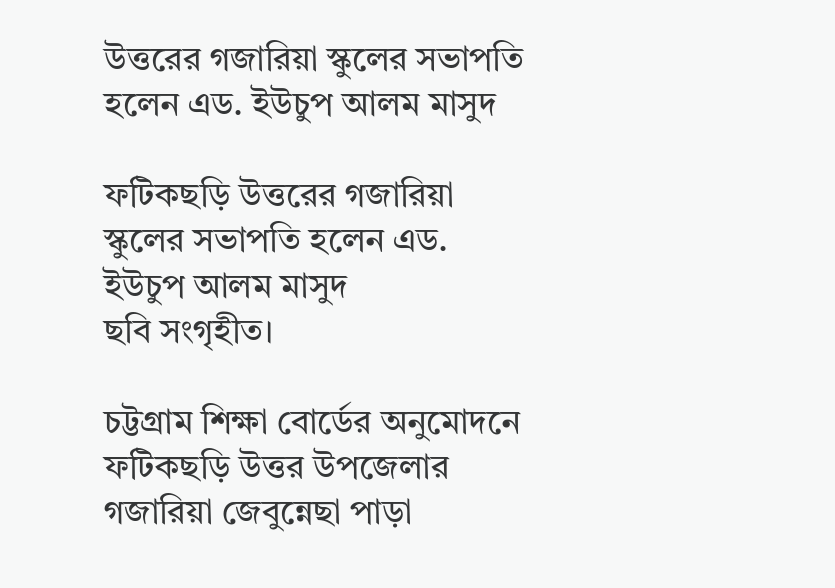উত্তরের গজারিয়া স্কুলের সভাপতি হলেন এড. ইউচুপ আলম মাসুদ

ফটিকছড়ি উত্তরের গজারিয়া স্কুলের সভাপতি হলেন এড. ইউচুপ আলম মাসুদ
ছবি সংগৃহীত।

চট্টগ্রাম শিক্ষা বোর্ডের অনুমোদনে ফটিকছড়ি উত্তর উপজেলার গজারিয়া জেবুন্নেছা পাড়া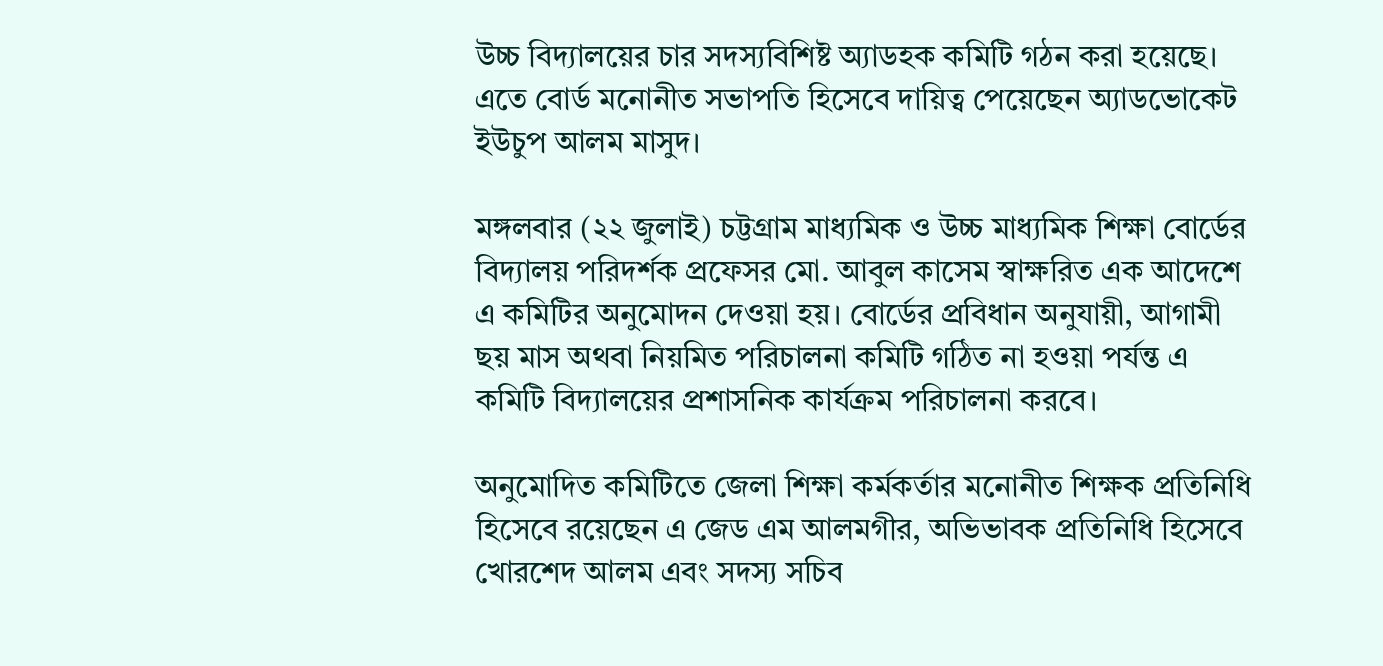উচ্চ বিদ্যালয়ের চার সদস্যবিশিষ্ট অ্যাডহক কমিটি গঠন করা হয়েছে। এতে বোর্ড মনোনীত সভাপতি হিসেবে দায়িত্ব পেয়েছেন অ্যাডভোকেট ইউচুপ আলম মাসুদ।

মঙ্গলবার (২২ জুলাই) চট্টগ্রাম মাধ্যমিক ও উচ্চ মাধ্যমিক শিক্ষা বোর্ডের বিদ্যালয় পরিদর্শক প্রফেসর মো. আবুল কাসেম স্বাক্ষরিত এক আদেশে এ কমিটির অনুমোদন দেওয়া হয়। বোর্ডের প্রবিধান অনুযায়ী, আগামী ছয় মাস অথবা নিয়মিত পরিচালনা কমিটি গঠিত না হওয়া পর্যন্ত এ কমিটি বিদ্যালয়ের প্রশাসনিক কার্যক্রম পরিচালনা করবে।

অনুমোদিত কমিটিতে জেলা শিক্ষা কর্মকর্তার মনোনীত শিক্ষক প্রতিনিধি হিসেবে রয়েছেন এ জেড এম আলমগীর, অভিভাবক প্রতিনিধি হিসেবে খোরশেদ আলম এবং সদস্য সচিব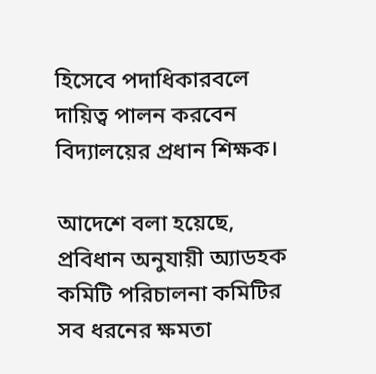হিসেবে পদাধিকারবলে দায়িত্ব পালন করবেন বিদ্যালয়ের প্রধান শিক্ষক।

আদেশে বলা হয়েছে, প্রবিধান অনুযায়ী অ্যাডহক কমিটি পরিচালনা কমিটির সব ধরনের ক্ষমতা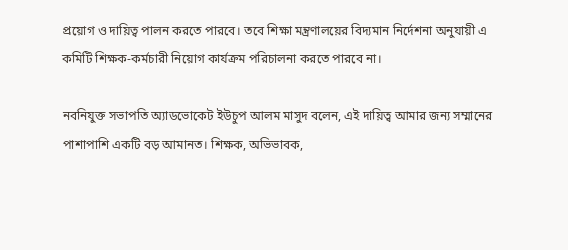প্রয়োগ ও দায়িত্ব পালন করতে পারবে। তবে শিক্ষা মন্ত্রণালয়ের বিদ্যমান নির্দেশনা অনুযায়ী এ কমিটি শিক্ষক-কর্মচারী নিয়োগ কার্যক্রম পরিচালনা করতে পারবে না।

নবনিযুক্ত সভাপতি অ্যাডভোকেট ইউচুপ আলম মাসুদ বলেন, এই দায়িত্ব আমার জন্য সম্মানের পাশাপাশি একটি বড় আমানত। শিক্ষক, অভিভাবক,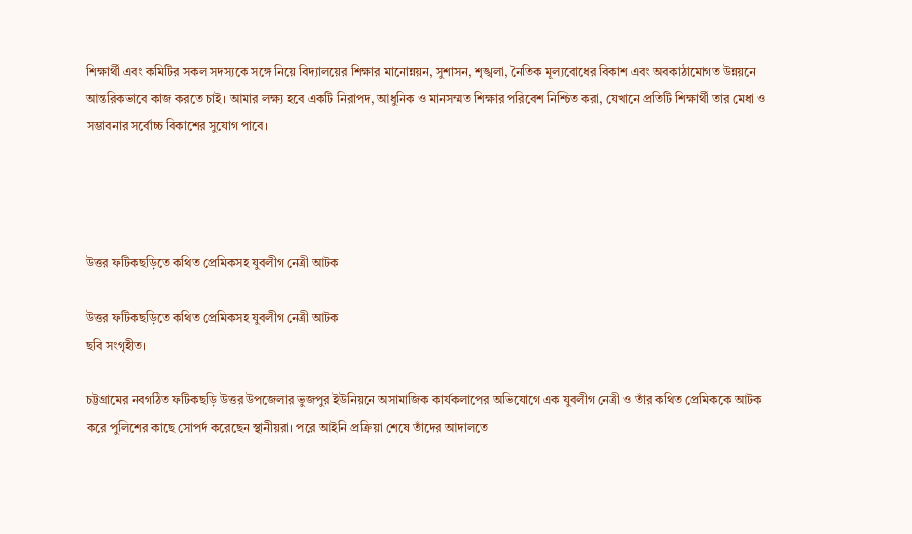শিক্ষার্থী এবং কমিটির সকল সদস্যকে সঙ্গে নিয়ে বিদ্যালয়ের শিক্ষার মানোন্নয়ন, সুশাসন, শৃঙ্খলা, নৈতিক মূল্যবোধের বিকাশ এবং অবকাঠামোগত উন্নয়নে আন্তরিকভাবে কাজ করতে চাই। আমার লক্ষ্য হবে একটি নিরাপদ, আধুনিক ও মানসম্মত শিক্ষার পরিবেশ নিশ্চিত করা, যেখানে প্রতিটি শিক্ষার্থী তার মেধা ও সম্ভাবনার সর্বোচ্চ বিকাশের সুযোগ পাবে।




উত্তর ফটিকছড়িতে কথিত প্রেমিকসহ যুবলীগ নেত্রী আটক

উত্তর ফটিকছড়িতে কথিত প্রেমিকসহ যুবলীগ নেত্রী আটক
ছবি সংগৃহীত।

চট্টগ্রামের নবগঠিত ফটিকছড়ি উত্তর উপজেলার ভুজপুর ইউনিয়নে অসামাজিক কার্যকলাপের অভিযোগে এক যুবলীগ নেত্রী ও তাঁর কথিত প্রেমিককে আটক করে পুলিশের কাছে সোপর্দ করেছেন স্থানীয়রা। পরে আইনি প্রক্রিয়া শেষে তাঁদের আদালতে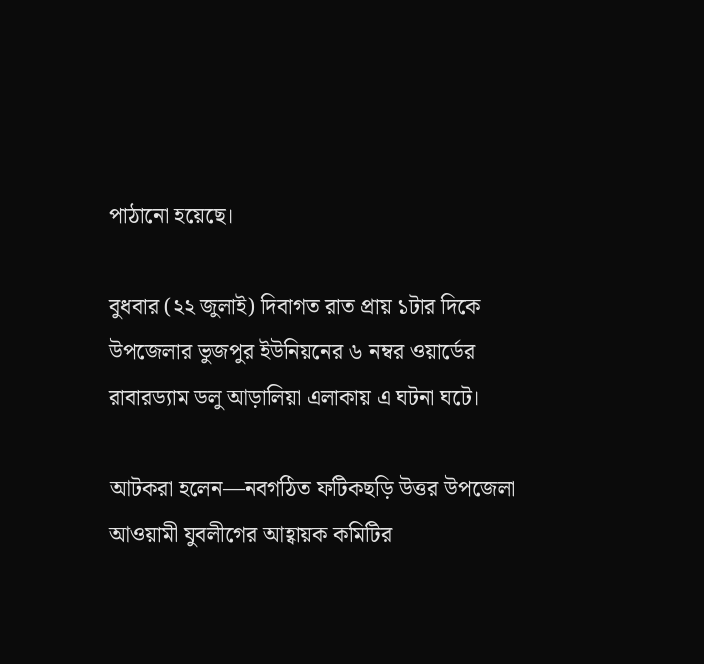পাঠানো হয়েছে।

বুধবার (২২ জুলাই) দিবাগত রাত প্রায় ১টার দিকে উপজেলার ভুজপুর ইউনিয়নের ৬ নম্বর ওয়ার্ডের রাবারড্যাম ডলু আড়ালিয়া এলাকায় এ ঘটনা ঘটে।

আটকরা হলেন—নবগঠিত ফটিকছড়ি উত্তর উপজেলা আওয়ামী যুবলীগের আহ্বায়ক কমিটির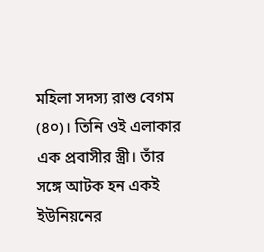মহিলা সদস্য রাশু বেগম (৪০)। তিনি ওই এলাকার এক প্রবাসীর স্ত্রী। তাঁর সঙ্গে আটক হন একই ইউনিয়নের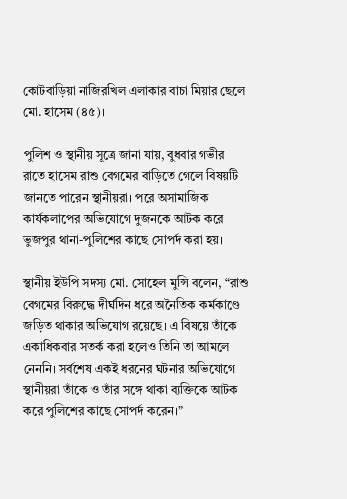কোটবাড়িয়া নাজিরখিল এলাকার বাচা মিয়ার ছেলে মো. হাসেম (৪৫)।

পুলিশ ও স্থানীয় সূত্রে জানা যায়, বুধবার গভীর রাতে হাসেম রাশু বেগমের বাড়িতে গেলে বিষয়টি জানতে পারেন স্থানীয়রা। পরে অসামাজিক কার্যকলাপের অভিযোগে দুজনকে আটক করে ভুজপুর থানা-পুলিশের কাছে সোপর্দ করা হয়।

স্থানীয় ইউপি সদস্য মো. সোহেল মুন্সি বলেন, “রাশু বেগমের বিরুদ্ধে দীর্ঘদিন ধরে অনৈতিক কর্মকাণ্ডে জড়িত থাকার অভিযোগ রয়েছে। এ বিষয়ে তাঁকে একাধিকবার সতর্ক করা হলেও তিনি তা আমলে নেননি। সর্বশেষ একই ধরনের ঘটনার অভিযোগে স্থানীয়রা তাঁকে ও তাঁর সঙ্গে থাকা ব্যক্তিকে আটক করে পুলিশের কাছে সোপর্দ করেন।”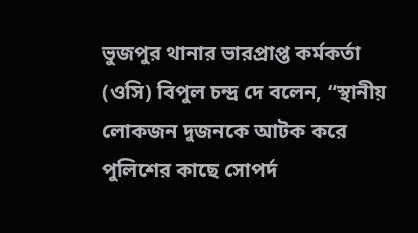ভুজপুর থানার ভারপ্রাপ্ত কর্মকর্তা (ওসি) বিপুল চন্দ্র দে বলেন, “স্থানীয় লোকজন দুজনকে আটক করে পুলিশের কাছে সোপর্দ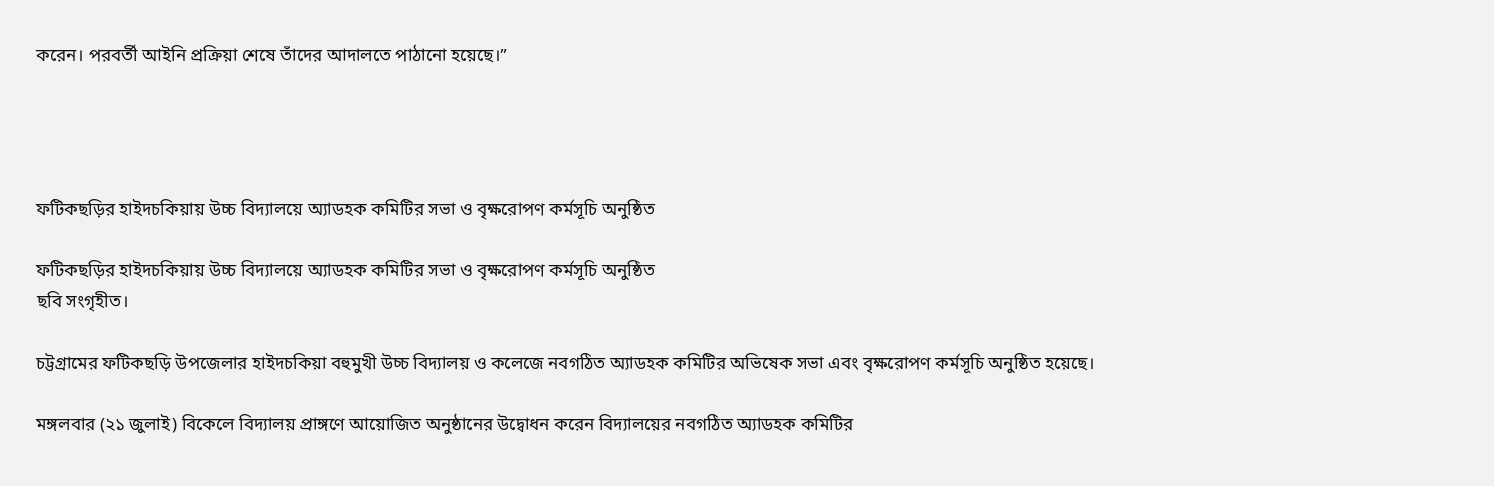করেন। পরবর্তী আইনি প্রক্রিয়া শেষে তাঁদের আদালতে পাঠানো হয়েছে।”




ফটিকছড়ির হাইদচকিয়ায় উচ্চ বিদ্যালয়ে অ্যাডহক কমিটির সভা ও বৃক্ষরোপণ কর্মসূচি অনুষ্ঠিত

ফটিকছড়ির হাইদচকিয়ায় উচ্চ বিদ্যালয়ে অ্যাডহক কমিটির সভা ও বৃক্ষরোপণ কর্মসূচি অনুষ্ঠিত
ছবি সংগৃহীত।

চট্টগ্রামের ফটিকছড়ি উপজেলার হাইদচকিয়া বহুমুখী উচ্চ বিদ্যালয় ও কলেজে নবগঠিত অ্যাডহক কমিটির অভিষেক সভা এবং বৃক্ষরোপণ কর্মসূচি অনুষ্ঠিত হয়েছে।

মঙ্গলবার (২১ জুলাই) বিকেলে বিদ্যালয় প্রাঙ্গণে আয়োজিত অনুষ্ঠানের উদ্বোধন করেন বিদ্যালয়ের নবগঠিত অ্যাডহক কমিটির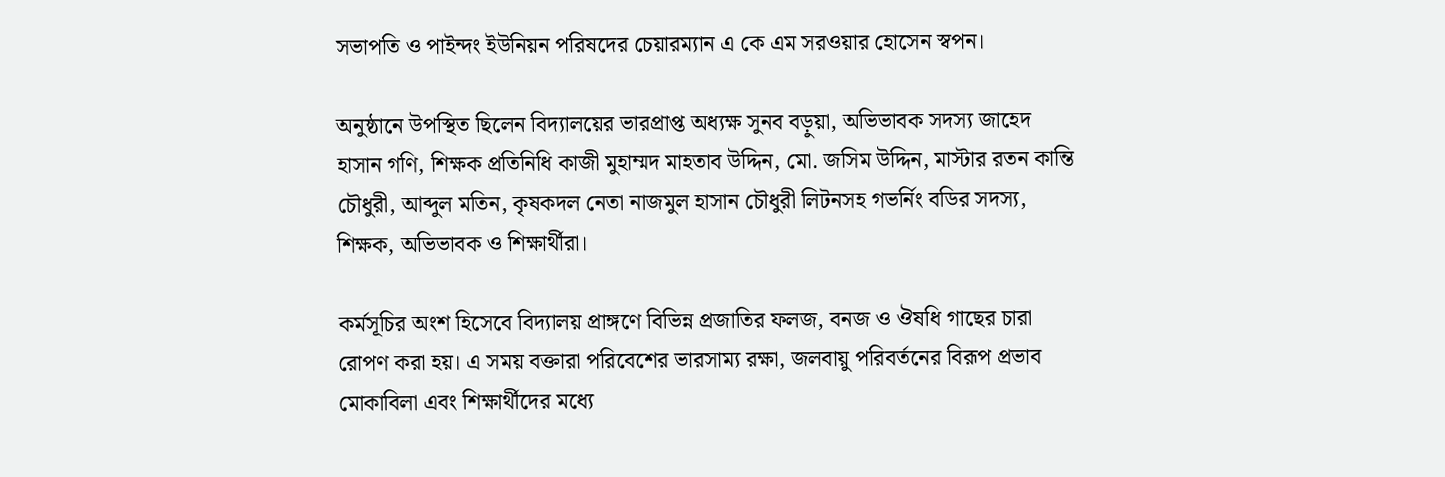সভাপতি ও পাইন্দং ইউনিয়ন পরিষদের চেয়ারম্যান এ কে এম সরওয়ার হোসেন স্বপন।

অনুষ্ঠানে উপস্থিত ছিলেন বিদ্যালয়ের ভারপ্রাপ্ত অধ্যক্ষ সুনব বড়ুয়া, অভিভাবক সদস্য জাহেদ হাসান গণি, শিক্ষক প্রতিনিধি কাজী মুহাম্মদ মাহতাব উদ্দিন, মো. জসিম উদ্দিন, মাস্টার রতন কান্তি চৌধুরী, আব্দুল মতিন, কৃষকদল নেতা নাজমুল হাসান চৌধুরী লিটনসহ গভর্নিং বডির সদস্য, শিক্ষক, অভিভাবক ও শিক্ষার্থীরা।

কর্মসূচির অংশ হিসেবে বিদ্যালয় প্রাঙ্গণে বিভিন্ন প্রজাতির ফলজ, বনজ ও ঔষধি গাছের চারা রোপণ করা হয়। এ সময় বক্তারা পরিবেশের ভারসাম্য রক্ষা, জলবায়ু পরিবর্তনের বিরূপ প্রভাব মোকাবিলা এবং শিক্ষার্থীদের মধ্যে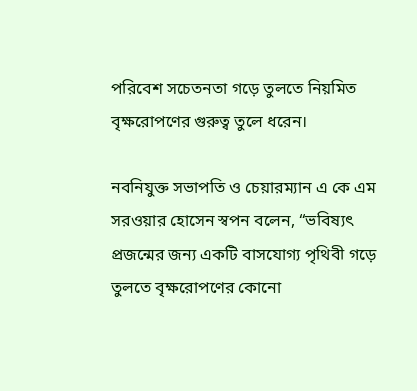পরিবেশ সচেতনতা গড়ে তুলতে নিয়মিত বৃক্ষরোপণের গুরুত্ব তুলে ধরেন।

নবনিযুক্ত সভাপতি ও চেয়ারম্যান এ কে এম সরওয়ার হোসেন স্বপন বলেন, “ভবিষ্যৎ প্রজন্মের জন্য একটি বাসযোগ্য পৃথিবী গড়ে তুলতে বৃক্ষরোপণের কোনো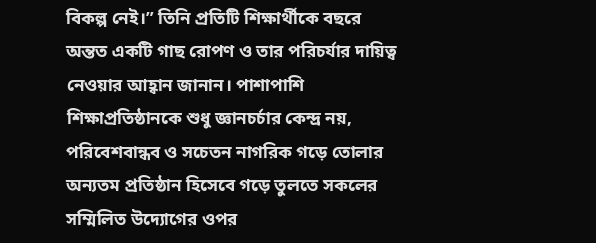বিকল্প নেই।” তিনি প্রতিটি শিক্ষার্থীকে বছরে অন্তত একটি গাছ রোপণ ও তার পরিচর্যার দায়িত্ব নেওয়ার আহ্বান জানান। পাশাপাশি শিক্ষাপ্রতিষ্ঠানকে শুধু জ্ঞানচর্চার কেন্দ্র নয়, পরিবেশবান্ধব ও সচেতন নাগরিক গড়ে তোলার অন্যতম প্রতিষ্ঠান হিসেবে গড়ে তুলতে সকলের সম্মিলিত উদ্যোগের ওপর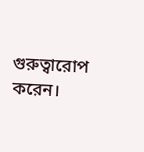গুরুত্বারোপ করেন।